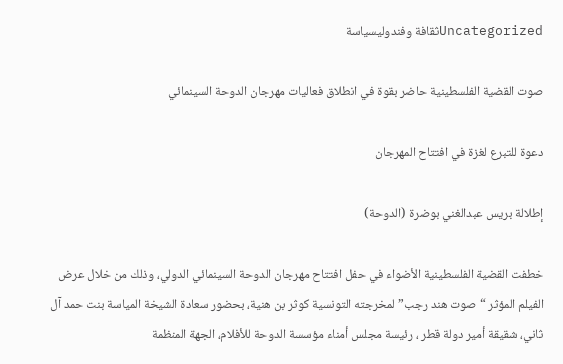Uncategorizedثقافة وفندوليسياسة

صوت القضية الفلسطينية حاضر بقوة في انطلاق فعاليات مهرجان الدوحة السينمائي

دعوة للتبرع لغزة في افتتاح المهرجان

إطلالة بريس عبدالغني بوضرة (الدوحة)

خطفت القضية الفلسطينية الأضواء في حفل افتتاح مهرجان الدوحة السينمائي الدولي، وذلك من خلال عرض الفيلم المؤثر “صوت هند رجب” لمخرجته التونسية كوثر بن هنية، بحضور سعادة الشيخة المياسة بنت حمد آل ثاني، شقيقة أمير دولة قطر ، رئيسة مجلس أمناء مؤسسة الدوحة للأفلام، الجهة المنظمة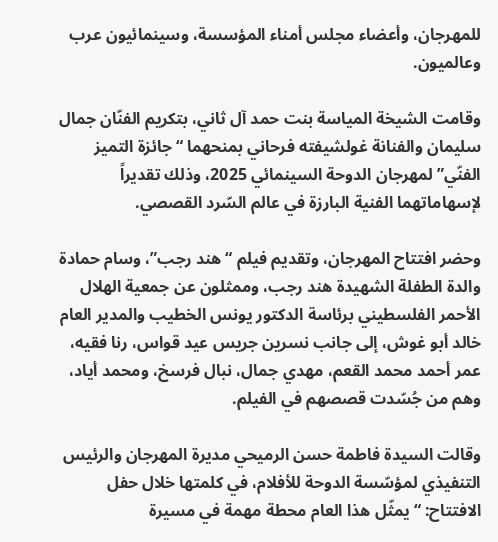للمهرجان، وأعضاء مجلس أمناء المؤسسة، وسينمائيون عرب وعالميون.

وقامت الشيخة المياسة بنت حمد آل ثاني، بتكريم الفنّان جمال سليمان والفنانة غولشيفته فرحاني بمنحهما “جائزة التميز الفنّي” لمهرجان الدوحة السينمائي 2025، وذلك تقديراً لإسهاماتهما الفنية البارزة في عالم السّرد القصصي.

وحضر افتتاح المهرجان، وتقديم فيلم “هند رجب”، وسام حمادة والدة الطفلة الشهيدة هند رجب، وممثلون عن جمعية الهلال الأحمر الفلسطيني برئاسة الدكتور يونس الخطيب والمدير العام خالد أبو غوش، إلى جانب نسرين جريس عيد قواس، رنا فقيه، عمر أحمد محمد القعم، مهدي جمال، نبال فرسخ، ومحمد أياد، وهم من جُسّدت قصصهم في الفيلم.

وقالت السيدة فاطمة حسن الرميحي مديرة المهرجان والرئيس التنفيذي لمؤسّسة الدوحة للأفلام، في كلمتها خلال حفل الافتتاح: “يمثّل هذا العام محطة مهمة في مسيرة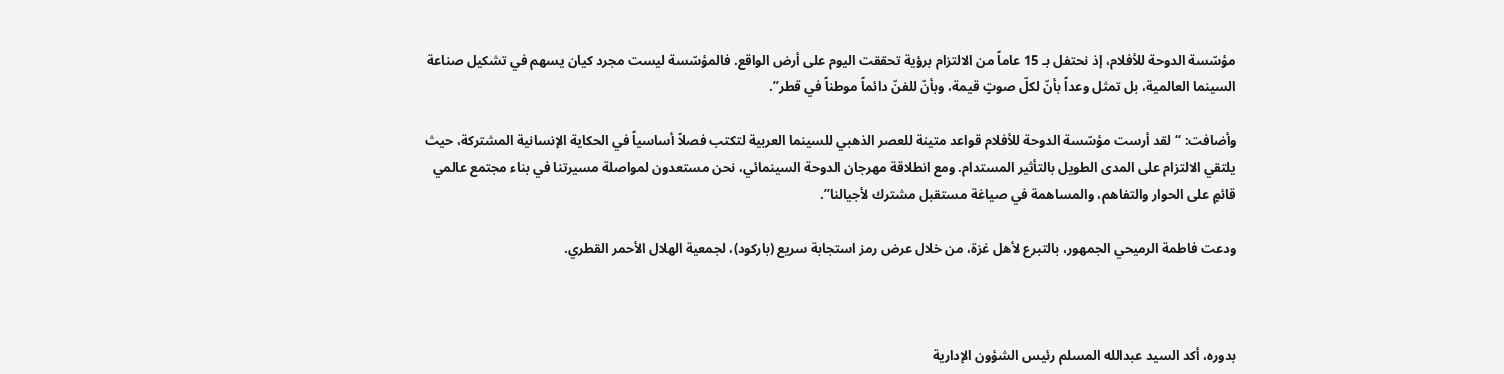مؤسّسة الدوحة للأفلام، إذ نحتفل بـ 15 عاماً من الالتزام برؤية تحققت اليوم على أرض الواقع. فالمؤسّسة ليست مجرد كيان يسهم في تشكيل صناعة السينما العالمية، بل تمثل وعداً بأنّ لكلّ صوتٍ قيمة، وبأنّ للفنّ دائماً موطناً في قطر”.

وأضافت: “لقد أرست مؤسّسة الدوحة للأفلام قواعد متينة للعصر الذهبي للسينما العربية لتكتب فصلاً أساسياً في الحكاية الإنسانية المشتركة، حيث يلتقي الالتزام على المدى الطويل بالتأثير المستدام. ومع انطلاقة مهرجان الدوحة السينمائي، نحن مستعدون لمواصلة مسيرتنا في بناء مجتمع عالمي قائمٍ على الحوار والتفاهم، والمساهمة في صياغة مستقبل مشترك لأجيالنا”.

ودعت فاطمة الرميحي الجمهور، بالتبرع لأهل غزة، من خلال عرض رمز استجابة سريع (باركود)، لجمعية الهلال الأحمر القطري.



بدوره، أكد السيد عبدالله المسلم رئيس الشؤون الإدارية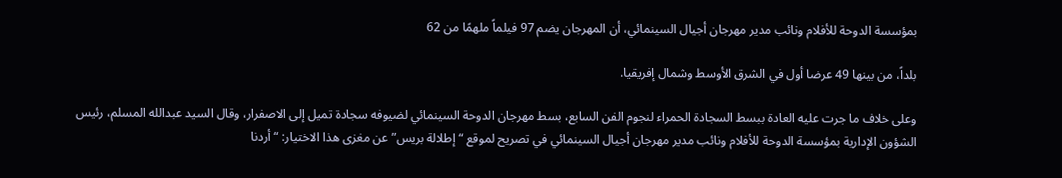بمؤسسة الدوحة للأفلام ونائب مدير مهرجان أجيال السينمائي، أن المهرجان يضم 97 فيلماً ملهمًا من 62

بلداً، من بينها 49 عرضا أول في الشرق الأوسط وشمال إفريقيا.

وعلى خلاف ما جرت عليه العادة ببسط السجادة الحمراء لنجوم الفن السابع، بسط مهرجان الدوحة السينمائي لضيوفه سجادة تميل إلى الاصفرار، وقال السيد عبدالله المسلم، رئيس الشؤون الإدارية بمؤسسة الدوحة للأفلام ونائب مدير مهرجان أجيال السينمائي في تصريح لموقع “إطلالة بريس” عن مغزى هذا الاختيار: “أردنا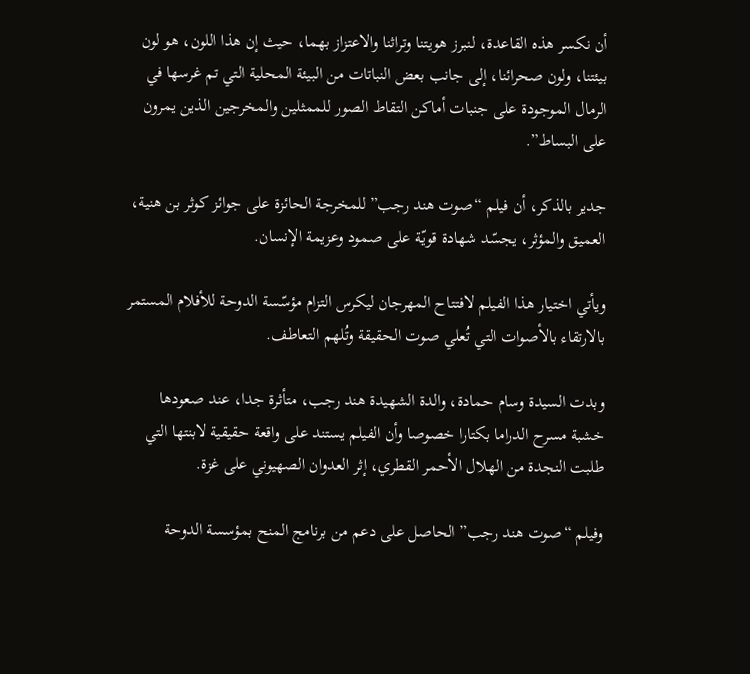أن نكسر هذه القاعدة، لنبرز هويتنا وتراثنا والاعتزاز بهما، حيث إن هذا اللون، هو لون بيئتنا، ولون صحرائنا، إلى جانب بعض النباتات من البيئة المحلية التي تم غرسها في الرمال الموجودة على جنبات أماكن التقاط الصور للممثلين والمخرجين الذين يمرون على البساط”.

جدير بالذكر، أن فيلم “صوت هند رجب” للمخرجة الحائزة على جوائز كوثر بن هنية، العميق والمؤثر، يجسّد شهادة قويّة على صمود وعزيمة الإنسان.

ويأتي اختيار هذا الفيلم لافتتاح المهرجان ليكرس التزام مؤسّسة الدوحة للأفلام المستمر بالارتقاء بالأصوات التي تُعلي صوت الحقيقة وتُلهم التعاطف.

وبدت السيدة وسام حمادة، والدة الشهيدة هند رجب، متأثرة جدا، عند صعودها خشبة مسرح الدراما بكتارا خصوصا وأن الفيلم يستند على واقعة حقيقية لابنتها التي طلبت النجدة من الهلال الأحمر القطري، إثر العدوان الصهيوني على غزة.

وفيلم “صوت هند رجب” الحاصل على دعم من برنامج المنح بمؤسسة الدوحة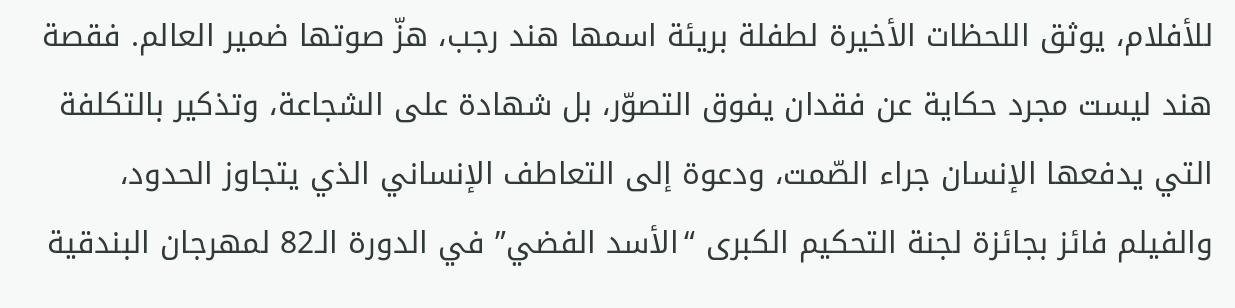للأفلام، يوثق اللحظات الأخيرة لطفلة بريئة اسمها هند رجب، هزّ صوتها ضمير العالم. فقصة هند ليست مجرد حكاية عن فقدان يفوق التصوّر، بل شهادة على الشجاعة، وتذكير بالتكلفة التي يدفعها الإنسان جراء الصّمت، ودعوة إلى التعاطف الإنساني الذي يتجاوز الحدود، والفيلم فائز بجائزة لجنة التحكيم الكبرى “الأسد الفضي” في الدورة الـ82 لمهرجان البندقية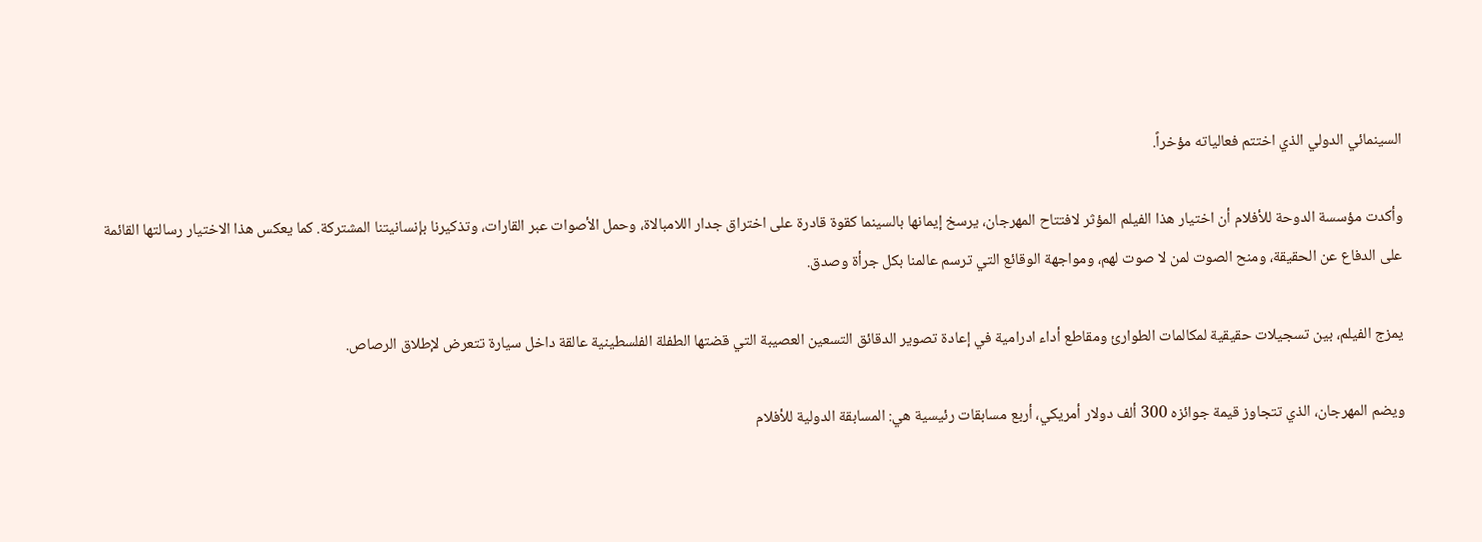السينمائي الدولي الذي اختتم فعالياته مؤخراً.

وأكدت مؤسسة الدوحة للأفلام أن اختيار هذا الفيلم المؤثر لافتتاح المهرجان، يرسخ إيمانها بالسينما كقوة قادرة على اختراق جدار اللامبالاة، وحمل الأصوات عبر القارات، وتذكيرنا بإنسانيتنا المشتركة. كما يعكس هذا الاختيار رسالتها القائمة على الدفاع عن الحقيقة، ومنح الصوت لمن لا صوت لهم، ومواجهة الوقائع التي ترسم عالمنا بكل جرأة وصدق.

يمزج الفيلم، بين تسجيلات حقيقية لمكالمات الطوارئ ومقاطع أداء ادرامية في إعادة تصوير الدقائق التسعين العصيبة التي قضتها الطفلة الفلسطينية عالقة داخل سيارة تتعرض لإطلاق الرصاص.

ويضم المهرجان، الذي تتجاوز قيمة جوائزه 300 ألف دولار أمريكي، أربع مسابقات رئيسية هي: المسابقة الدولية للأفلام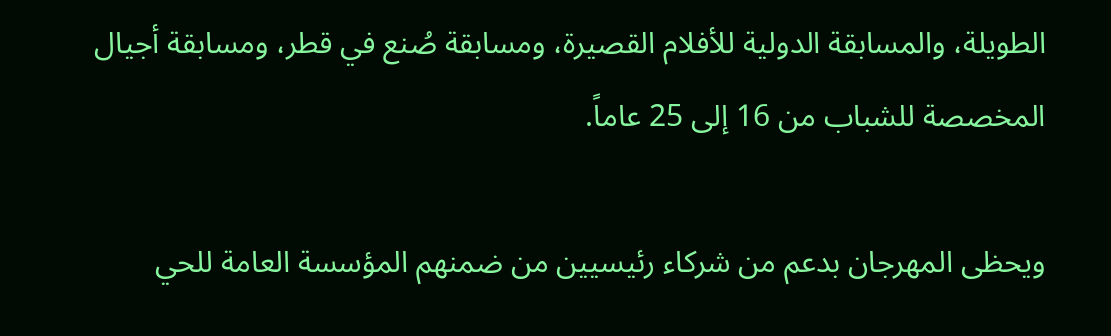الطويلة، والمسابقة الدولية للأفلام القصيرة، ومسابقة صُنع في قطر، ومسابقة أجيال المخصصة للشباب من 16 إلى 25 عاماً.

ويحظى المهرجان بدعم من شركاء رئيسيين من ضمنهم المؤسسة العامة للحي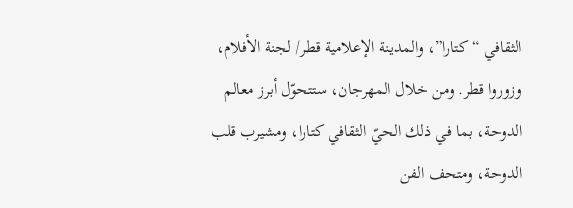الثقافي “كتارا”، والمدينة الإعلامية قطر/ لجنة الأفلام، وزوروا قطر. ومن خلال المهرجان، ستتحوّل أبرز معالم الدوحة، بما في ذلك الحيّ الثقافي كتارا، ومشيرب قلب الدوحة، ومتحف الفن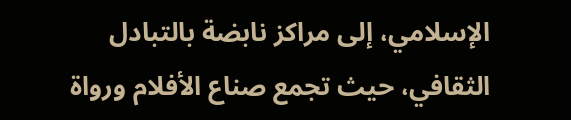الإسلامي، إلى مراكز نابضة بالتبادل الثقافي، حيث تجمع صناع الأفلام ورواة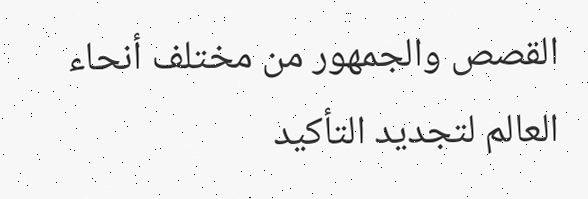القصص والجمهور من مختلف أنحاء العالم لتجديد التأكيد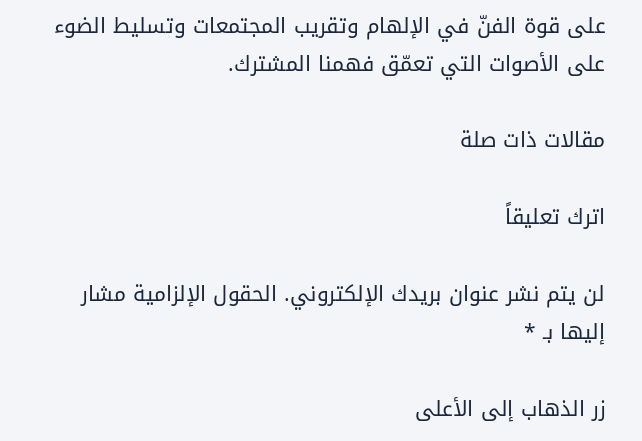على قوة الفنّ في الإلهام وتقريب المجتمعات وتسليط الضوء على الأصوات التي تعمّق فهمنا المشترك.

مقالات ذات صلة

اترك تعليقاً

لن يتم نشر عنوان بريدك الإلكتروني. الحقول الإلزامية مشار إليها بـ *

زر الذهاب إلى الأعلى